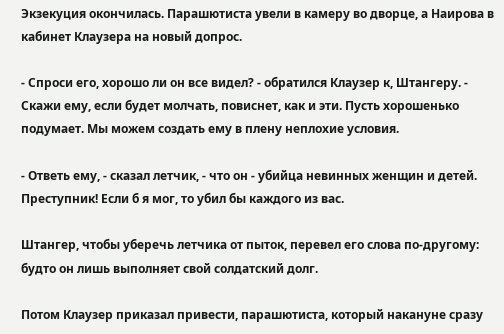Экзекуция окончилась. Парашютиста увели в камеру во дворце, а Наирова в кабинет Клаузера на новый допрос.

- Спроси его, хорошо ли он все видел? - обратился Клаузер к, Штангеру. - Скажи ему, если будет молчать, повиснет, как и эти. Пусть хорошенько подумает. Мы можем создать ему в плену неплохие условия.

- Ответь ему, - сказал летчик, - что он - убийца невинных женщин и детей. Преступник! Если б я мог, то убил бы каждого из вас.

Штангер, чтобы уберечь летчика от пыток, перевел его слова по-другому: будто он лишь выполняет свой солдатский долг.

Потом Клаузер приказал привести, парашютиста, который накануне сразу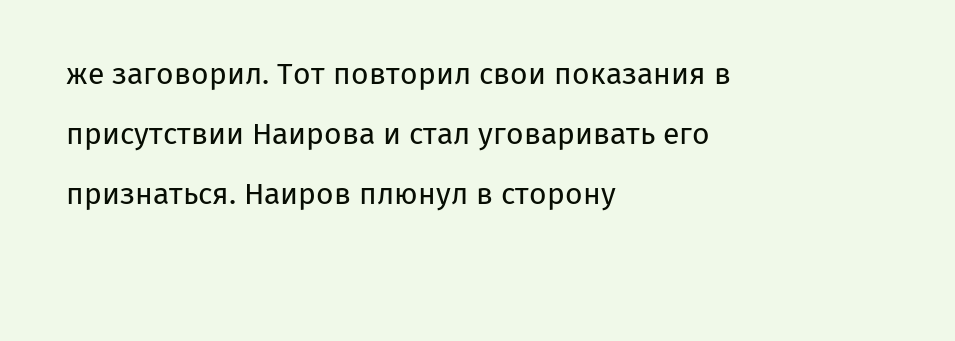же заговорил. Тот повторил свои показания в присутствии Наирова и стал уговаривать его признаться. Наиров плюнул в сторону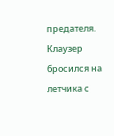предателя. Клаузер бросился на летчика с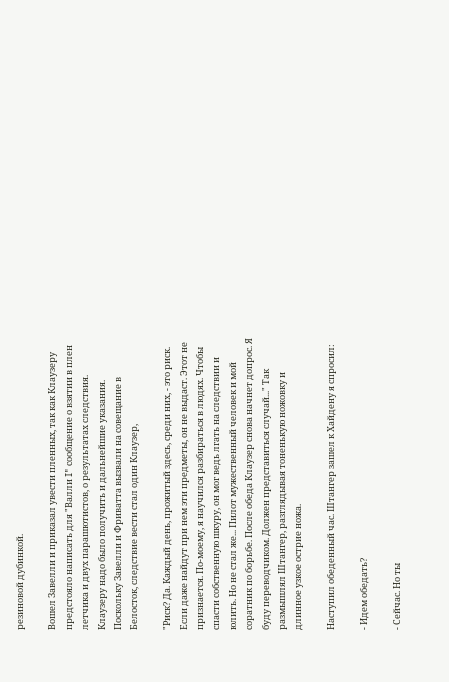резиновой дубинкой.

Вошел Завелли и приказал увести пленных, так как Клаузеру предстояло написать для "Валли I" сообщение о взятии в плен летчика и двух парашютистов, о результатах следствия. Клаузеру надо было получить и дальнейшие указания. Поскольку Завелли и Фриватта вызвали на совещание в Белосток, следствие вести стал один Клаузер,

"Риск? Да. Каждый день, прожитый здесь, среди них, - это риск. Если даже найдут при нем эти предметы, он не выдаст. Этот не признается. По-моему, я научился разбираться в людях. Чтобы спасти собственную шкуру, он мог ведь лгать на следствии и юлить. Но не стал же... Пилот мужественный человек и мой соратник по борьбе. После обеда Клаузер снова начнет допрос. Я буду переводчиком. Должен представиться случай..." Так размышлял Штангер, разглядывая тоненькую ножовку и длинное узкое острие ножа.

Наступил обеденный час. Штангер зашел к Хайдену я спросил:

- Идем обедать?

- Сейчас. Но ты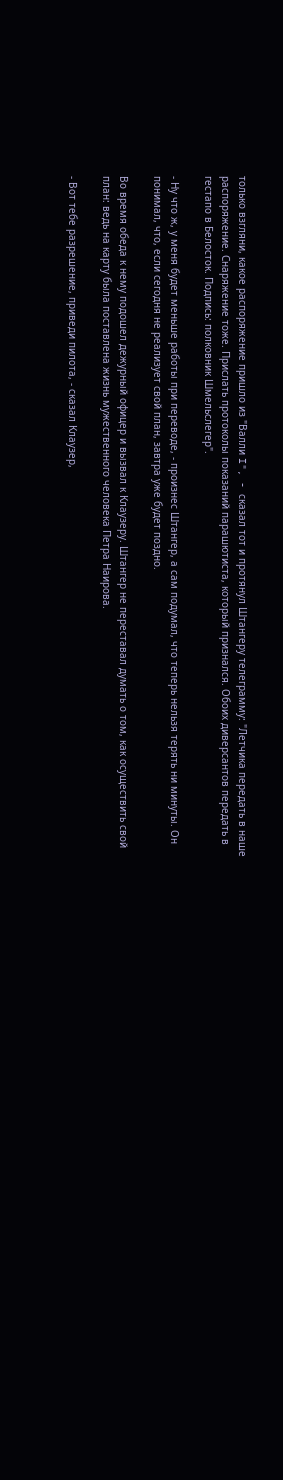только взгляни, какое распоряжение пришло из "Валли I", - сказал тот и протянул Штангеру телеграмму: "Летчика передать в наше распоряжение. Снаряжение тоже. Прислать протоколы показаний парашютиста, который признался. Обоих диверсантов передать в гестапо в Белосток. Подпись: полковник Шмельслегер".

- Ну что ж, у меня будет меньше работы при переводе, - произнес Штангер, а сам подумал, что теперь нельзя терять ни минуты. Он понимал, что, если сегодня не реализует свой план, завтра уже будет поздно.

Во время обеда к нему подошел дежурный офицер и вызвал к Клаузеру. Штангер не переставал думать о том, как осуществить свой план: ведь на карту была поставлена жизнь мужественного человека Петра Наирова.

- Вот тебе разрешение, приведи пилота, - сказал Клаузер,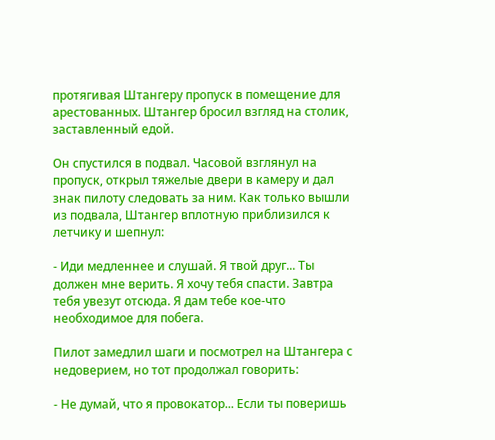протягивая Штангеру пропуск в помещение для арестованных. Штангер бросил взгляд на столик, заставленный едой.

Он спустился в подвал. Часовой взглянул на пропуск, открыл тяжелые двери в камеру и дал знак пилоту следовать за ним. Как только вышли из подвала, Штангер вплотную приблизился к летчику и шепнул:

- Иди медленнее и слушай. Я твой друг... Ты должен мне верить. Я хочу тебя спасти. Завтра тебя увезут отсюда. Я дам тебе кое-что необходимое для побега.

Пилот замедлил шаги и посмотрел на Штангера с недоверием, но тот продолжал говорить:

- Не думай, что я провокатор... Если ты поверишь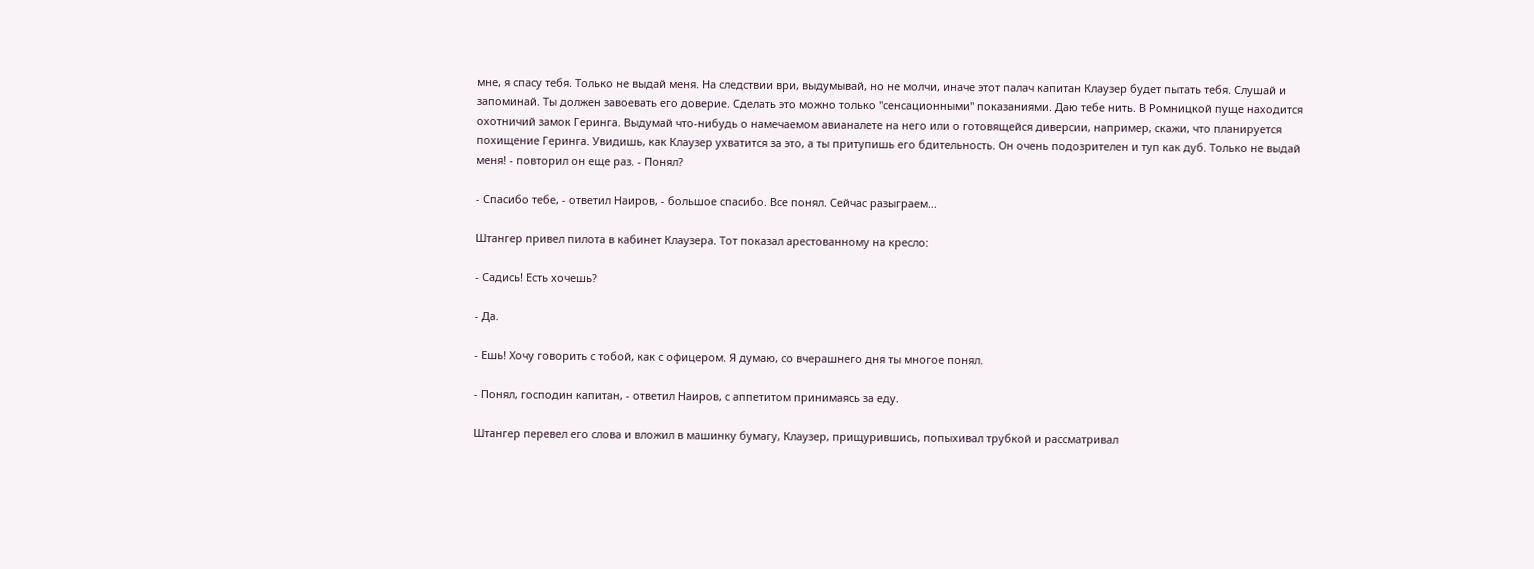мне, я спасу тебя. Только не выдай меня. На следствии ври, выдумывай, но не молчи, иначе этот палач капитан Клаузер будет пытать тебя. Слушай и запоминай. Ты должен завоевать его доверие. Сделать это можно только "сенсационными" показаниями. Даю тебе нить. В Ромницкой пуще находится охотничий замок Геринга. Выдумай что-нибудь о намечаемом авианалете на него или о готовящейся диверсии, например, скажи, что планируется похищение Геринга. Увидишь, как Клаузер ухватится за это, а ты притупишь его бдительность. Он очень подозрителен и туп как дуб. Только не выдай меня! - повторил он еще раз. - Понял?

- Спасибо тебе, - ответил Наиров, - большое спасибо. Все понял. Сейчас разыграем...

Штангер привел пилота в кабинет Клаузера. Тот показал арестованному на кресло:

- Садись! Есть хочешь?

- Да.

- Ешь! Хочу говорить с тобой, как с офицером. Я думаю, со вчерашнего дня ты многое понял.

- Понял, господин капитан, - ответил Наиров, с аппетитом принимаясь за еду.

Штангер перевел его слова и вложил в машинку бумагу, Клаузер, прищурившись, попыхивал трубкой и рассматривал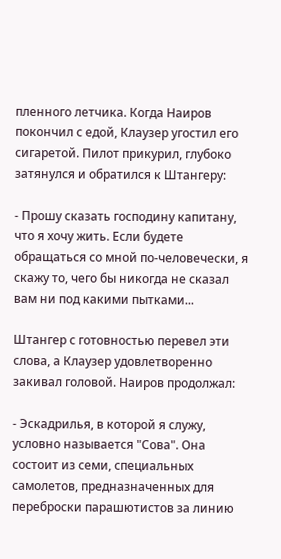пленного летчика. Когда Наиров покончил с едой, Клаузер угостил его сигаретой. Пилот прикурил, глубоко затянулся и обратился к Штангеру:

- Прошу сказать господину капитану, что я хочу жить. Если будете обращаться со мной по-человечески, я скажу то, чего бы никогда не сказал вам ни под какими пытками...

Штангер с готовностью перевел эти слова, а Клаузер удовлетворенно закивал головой. Наиров продолжал:

- Эскадрилья, в которой я служу, условно называется "Сова". Она состоит из семи, специальных самолетов, предназначенных для переброски парашютистов за линию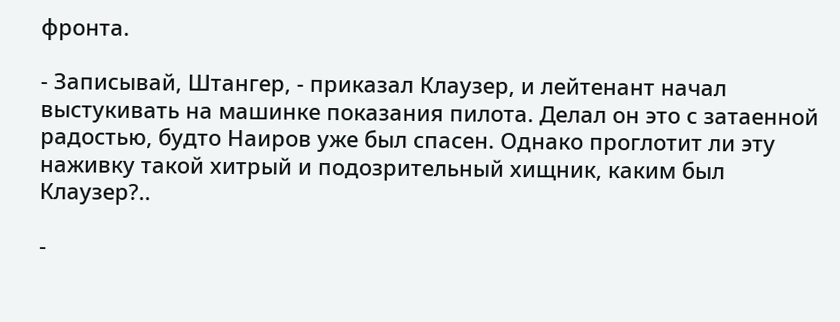фронта.

- Записывай, Штангер, - приказал Клаузер, и лейтенант начал выстукивать на машинке показания пилота. Делал он это с затаенной радостью, будто Наиров уже был спасен. Однако проглотит ли эту наживку такой хитрый и подозрительный хищник, каким был Клаузер?..

-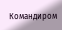Командиром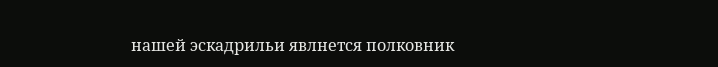нашей эскадрильи явлнется полковник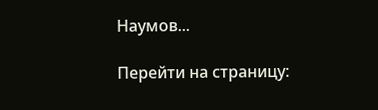Наумов...

Перейти на страницу: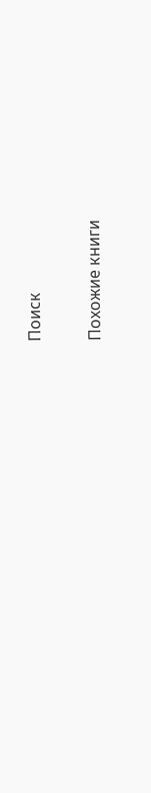Поиск

Похожие книги